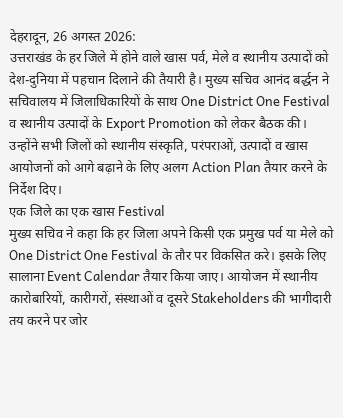देहरादून, 26 अगस्त 2026:
उत्तराखंड के हर जिले में होने वाले खास पर्व, मेले व स्थानीय उत्पादों को देश-दुनिया में पहचान दिलाने की तैयारी है। मुख्य सचिव आनंद बर्द्धन ने सचिवालय में जिलाधिकारियों के साथ One District One Festival व स्थानीय उत्पादों के Export Promotion को लेकर बैठक की। उन्होंने सभी जिलों को स्थानीय संस्कृति, परंपराओं, उत्पादों व खास आयोजनों को आगे बढ़ाने के लिए अलग Action Plan तैयार करने के निर्देश दिए।
एक जिले का एक खास Festival
मुख्य सचिव ने कहा कि हर जिला अपने किसी एक प्रमुख पर्व या मेले को One District One Festival के तौर पर विकसित करे। इसके लिए सालाना Event Calendar तैयार किया जाए। आयोजन में स्थानीय कारोबारियों, कारीगरों, संस्थाओं व दूसरे Stakeholders की भागीदारी तय करने पर जोर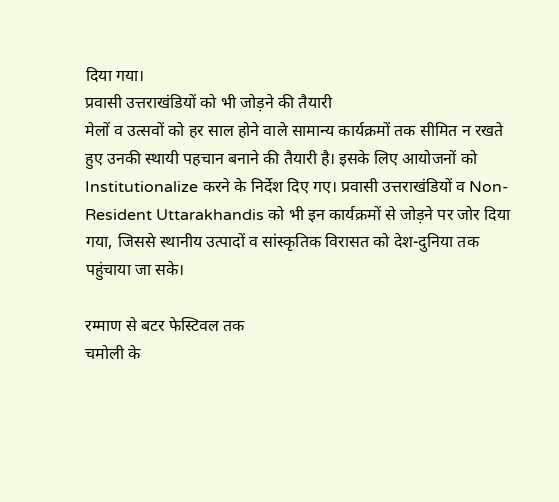दिया गया।
प्रवासी उत्तराखंडियों को भी जोड़ने की तैयारी
मेलों व उत्सवों को हर साल होने वाले सामान्य कार्यक्रमों तक सीमित न रखते हुए उनकी स्थायी पहचान बनाने की तैयारी है। इसके लिए आयोजनों को Institutionalize करने के निर्देश दिए गए। प्रवासी उत्तराखंडियों व Non-Resident Uttarakhandis को भी इन कार्यक्रमों से जोड़ने पर जोर दिया गया, जिससे स्थानीय उत्पादों व सांस्कृतिक विरासत को देश-दुनिया तक पहुंचाया जा सके।

रम्माण से बटर फेस्टिवल तक
चमोली के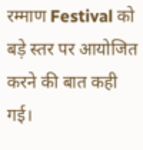रम्माण Festival को बड़े स्तर पर आयोजित करने की बात कही गई।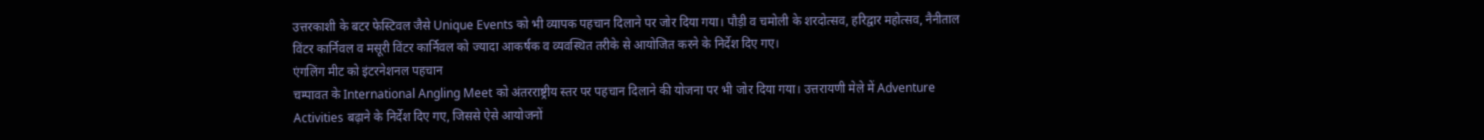उत्तरकाशी के बटर फेस्टिवल जैसे Unique Events को भी व्यापक पहचान दिलाने पर जोर दिया गया। पौड़ी व चमोली के शरदोत्सव, हरिद्वार महोत्सव, नैनीताल विंटर कार्निवल व मसूरी विंटर कार्निवल को ज्यादा आकर्षक व व्यवस्थित तरीके से आयोजित करने के निर्देश दिए गए।
एंगलिंग मीट को इंटरनेशनल पहचान
चम्पावत के International Angling Meet को अंतरराष्ट्रीय स्तर पर पहचान दिलाने की योजना पर भी जोर दिया गया। उत्तरायणी मेले में Adventure Activities बढ़ाने के निर्देश दिए गए, जिससे ऐसे आयोजनों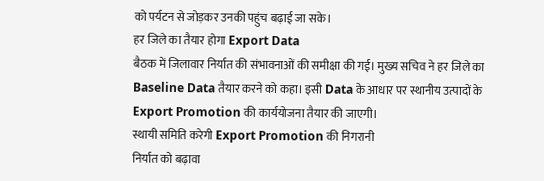को पर्यटन से जोड़कर उनकी पहुंच बढ़ाई जा सके।
हर जिले का तैयार होगा Export Data
बैठक में जिलावार निर्यात की संभावनाओं की समीक्षा की गई। मुख्य सचिव ने हर जिले का Baseline Data तैयार करने को कहा। इसी Data के आधार पर स्थानीय उत्पादों के Export Promotion की कार्ययोजना तैयार की जाएगी।
स्थायी समिति करेगी Export Promotion की निगरानी
निर्यात को बढ़ावा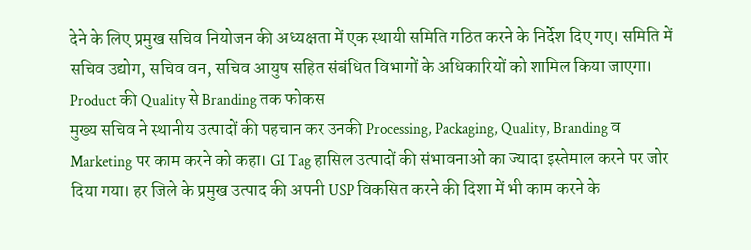देने के लिए प्रमुख सचिव नियोजन की अध्यक्षता में एक स्थायी समिति गठित करने के निर्देश दिए गए। समिति में सचिव उद्योग, सचिव वन, सचिव आयुष सहित संबंधित विभागों के अधिकारियों को शामिल किया जाएगा।
Product की Quality से Branding तक फोकस
मुख्य सचिव ने स्थानीय उत्पादों की पहचान कर उनकी Processing, Packaging, Quality, Branding व Marketing पर काम करने को कहा। GI Tag हासिल उत्पादों की संभावनाओं का ज्यादा इस्तेमाल करने पर जोर दिया गया। हर जिले के प्रमुख उत्पाद की अपनी USP विकसित करने की दिशा में भी काम करने के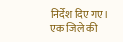निर्देश दिए गए।
एक जिले की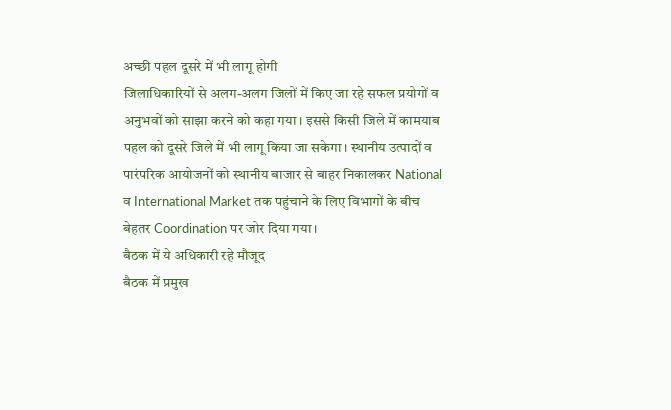अच्छी पहल दूसरे में भी लागू होगी
जिलाधिकारियों से अलग-अलग जिलों में किए जा रहे सफल प्रयोगों व अनुभवों को साझा करने को कहा गया। इससे किसी जिले में कामयाब पहल को दूसरे जिले में भी लागू किया जा सकेगा। स्थानीय उत्पादों व पारंपरिक आयोजनों को स्थानीय बाजार से बाहर निकालकर National व International Market तक पहुंचाने के लिए विभागों के बीच बेहतर Coordination पर जोर दिया गया।
बैठक में ये अधिकारी रहे मौजूद
बैठक में प्रमुख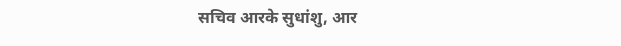सचिव आरके सुधांशु, आर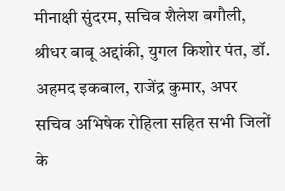मीनाक्षी सुंदरम, सचिव शैलेश बगौली, श्रीधर बाबू अद्दांकी, युगल किशोर पंत, डॉ. अहमद इकबाल, राजेंद्र कुमार, अपर सचिव अभिषेक रोहिला सहित सभी जिलों के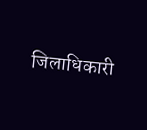जिलाधिकारी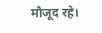मौजूद रहे।